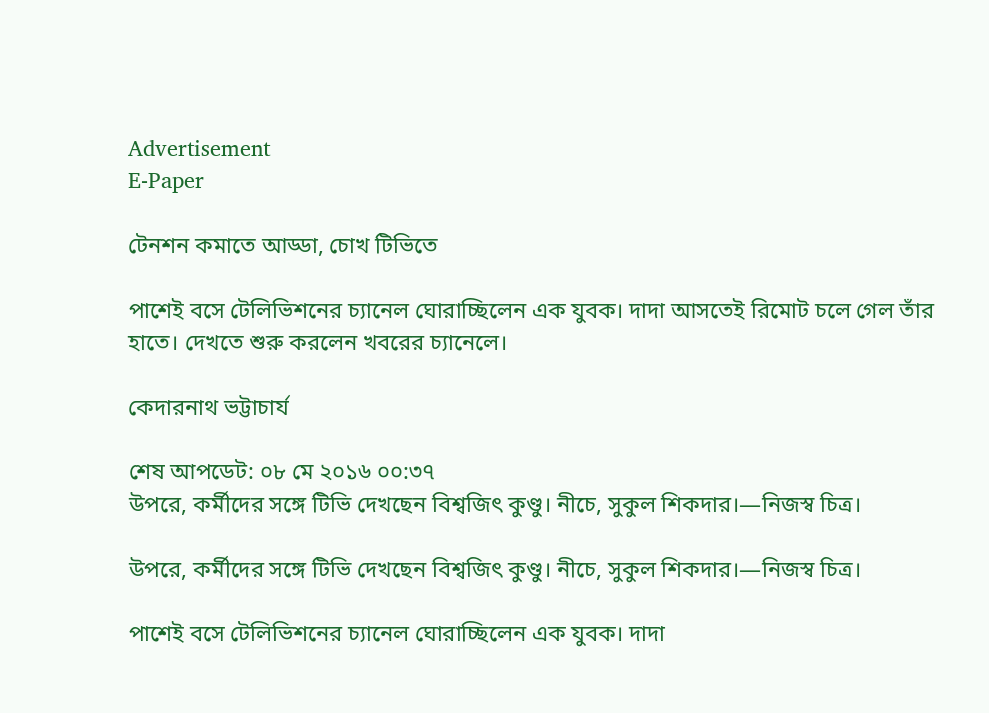Advertisement
E-Paper

টেনশন কমাতে আড্ডা, চোখ টিভিতে

পাশেই বসে টেলিভিশনের চ্যানেল ঘোরাচ্ছিলেন এক যুবক। দাদা আসতেই রিমোট চলে গেল তাঁর হাতে। দেখতে শুরু করলেন খবরের চ্যানেলে।

কেদারনাথ ভট্টাচার্য

শেষ আপডেট: ০৮ মে ২০১৬ ০০:৩৭
উপরে, কর্মীদের সঙ্গে টিভি দেখছেন বিশ্বজিৎ কুণ্ডু। নীচে, সুকুল শিকদার।—নিজস্ব চিত্র।

উপরে, কর্মীদের সঙ্গে টিভি দেখছেন বিশ্বজিৎ কুণ্ডু। নীচে, সুকুল শিকদার।—নিজস্ব চিত্র।

পাশেই বসে টেলিভিশনের চ্যানেল ঘোরাচ্ছিলেন এক যুবক। দাদা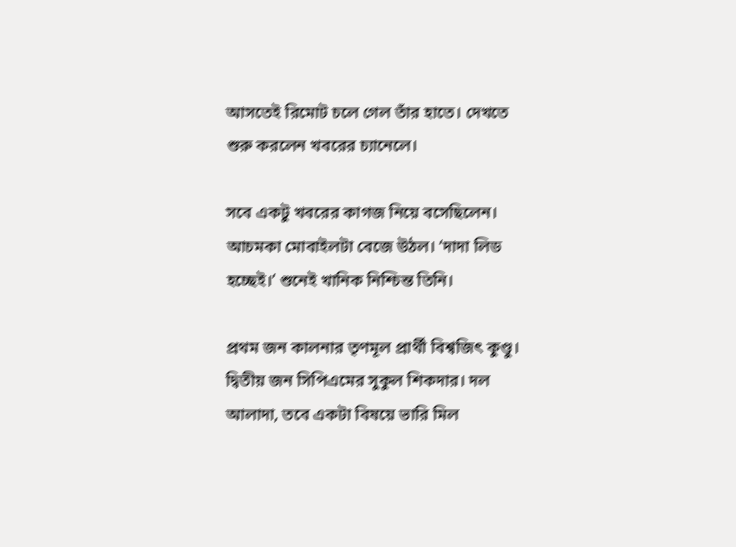আসতেই রিমোট চলে গেল তাঁর হাতে। দেখতে শুরু করলেন খবরের চ্যানেলে।

সবে একটু খবরের কাগজ নিয়ে বসেছিলেন। আচমকা মোবাইলটা বেজে উঠল। ‘দাদা লিড হচ্ছেই।’ শুনেই খানিক নিশ্চিন্ত তিনি।

প্রথম জন কালনার তৃণমূল প্রার্থী বিশ্বজিৎ কুণ্ডু। দ্বিতীয় জন সিপিএমের সুকুল শিকদার। দল আলাদা, তবে একটা বিষয়ে ভারি মিল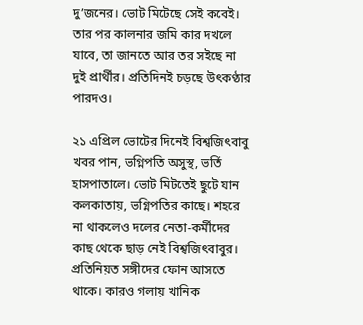দু’জনের। ভোট মিটেছে সেই কবেই। তার পর কালনার জমি কার দখলে যাবে, তা জানতে আর তর সইছে না দুই প্রার্থীর। প্রতিদিনই চড়ছে উৎকণ্ঠার পারদও।

২১ এপ্রিল ভোটের দিনেই বিশ্বজিৎবাবু খবর পান, ভগ্নিপতি অসুস্থ, ভর্তি হাসপাতালে। ভোট মিটতেই ছুটে যান কলকাতায়, ভগ্নিপতির কাছে। শহরে না থাকলেও দলের নেতা-কর্মীদের কাছ থেকে ছাড় নেই বিশ্বজিৎবাবুর। প্রতিনিয়ত সঙ্গীদের ফোন আসতে থাকে। কারও গলায় খানিক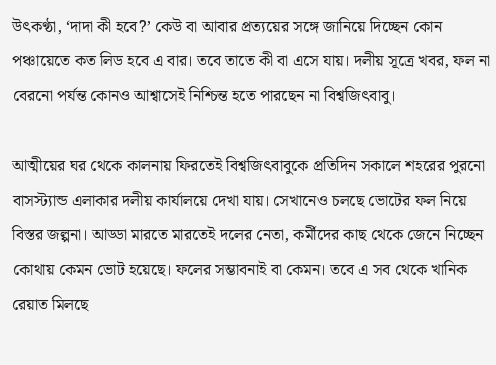উৎকণ্ঠা, ‘দাদা কী হবে?’ কেউ বা আবার প্রত্যয়ের সঙ্গে জানিয়ে দিচ্ছেন কোন পঞ্চায়েতে কত লিড হবে এ বার। তবে তাতে কী বা এসে যায়। দলীয় সূত্রে খবর, ফল না বেরনো পর্যন্ত কোনও আশ্বাসেই নিশ্চিন্ত হতে পারছেন না বিশ্বজিৎবাবু।

আত্মীয়ের ঘর থেকে কালনায় ফিরতেই বিশ্বজিৎবাবুকে প্রতিদিন সকালে শহরের পুরনো বাসস্ট্যান্ড এলাকার দলীয় কার্যালয়ে দেখা যায়। সেখানেও চলছে ভোটের ফল নিয়ে বিস্তর জল্পনা। আড্ডা মারতে মারতেই দলের নেতা, কর্মীদের কাছ থেকে জেনে নিচ্ছেন কোথায় কেমন ভোট হয়েছে। ফলের সম্ভাবনাই বা কেমন। তবে এ সব থেকে খানিক রেয়াত মিলছে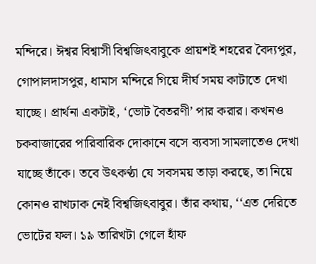মন্দিরে। ঈশ্বর বিশ্বাসী বিশ্বজিৎবাবুকে প্রায়শই শহরের বৈদ্যপুর, গোপালদাসপুর, ধামাস মন্দিরে গিয়ে দীর্ঘ সময় কাটাতে দেখা যাচ্ছে। প্রার্থনা একটাই, ‘ভোট বৈতরণী’ পার করার। কখনও চকবাজারের পারিবারিক দোকানে বসে ব্যবসা সামলাতেও দেখা যাচ্ছে তাঁকে। তবে উৎকণ্ঠা যে সবসময় তাড়া করছে, তা নিয়ে কোনও রাখঢাক নেই বিশ্বজিৎবাবুর। তাঁর কথায়, ‘‘এত দেরিতে ভোটের ফল। ১৯ তারিখটা গেলে হাঁফ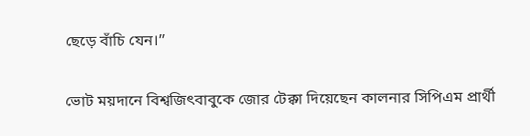ছেড়ে বাঁচি যেন।’’

ভোট ময়দানে বিশ্বজিৎবাবুকে জোর টেক্কা দিয়েছেন কালনার সিপিএম প্রার্থী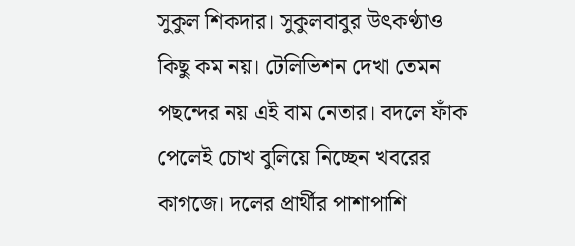সুকুল শিকদার। সুকুলবাবুর উৎকণ্ঠাও কিছু কম নয়। টেলিভিশন দেখা তেমন পছন্দের নয় এই বাম নেতার। বদলে ফাঁক পেলেই চোখ বুলিয়ে নিচ্ছেন খবরের কাগজে। দলের প্রার্থীর পাশাপাশি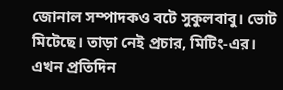জোনাল সম্পাদকও বটে সুকুলবাবু। ভোট মিটেছে। তাড়া নেই প্রচার, মিটিং-এর। এখন প্রতিদিন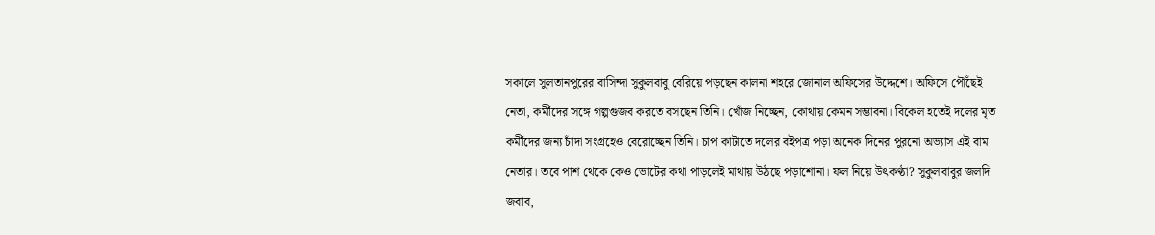সকালে সুলতানপুরের বাসিন্দা সুকুলবাবু বেরিয়ে পড়ছেন কালনা শহরে জোনাল অফিসের উদ্দেশে। অফিসে পৌঁছেই নেতা, কর্মীদের সঙ্গে গল্পগুজব করতে বসছেন তিনি। খোঁজ নিচ্ছেন, কোথায় কেমন সম্ভাবনা। বিকেল হতেই দলের মৃত কর্মীদের জন্য চাঁদা সংগ্রহেও বেরোচ্ছেন তিনি। চাপ কাটাতে দলের বইপত্র পড়া অনেক দিনের পুরনো অভ্যাস এই বাম নেতার। তবে পাশ থেকে কেও ভোটের কথা পাড়লেই মাথায় উঠছে পড়াশোনা। ফল নিয়ে উৎকণ্ঠা? সুকুলবাবুর জলদি জবাব,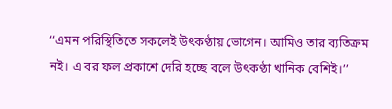‘‘এমন পরিস্থিতিতে সকলেই উৎকণ্ঠায় ভোগেন। আমিও তার ব্যতিক্রম নই। এ বর ফল প্রকাশে দেরি হচ্ছে বলে উৎকণ্ঠা খানিক বেশিই।’’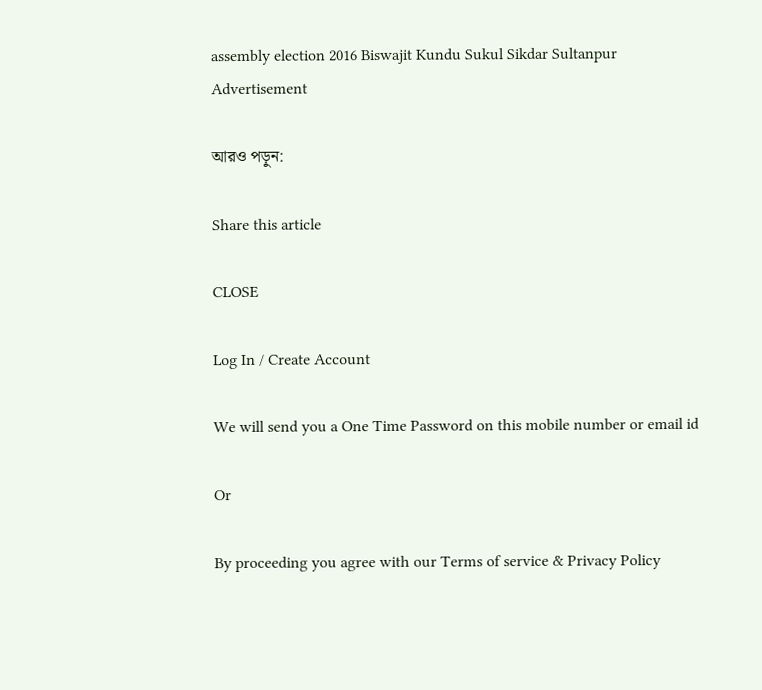assembly election 2016 Biswajit Kundu Sukul Sikdar Sultanpur
Advertisement

আরও পড়ুন:

Share this article

CLOSE

Log In / Create Account

We will send you a One Time Password on this mobile number or email id

Or

By proceeding you agree with our Terms of service & Privacy Policy